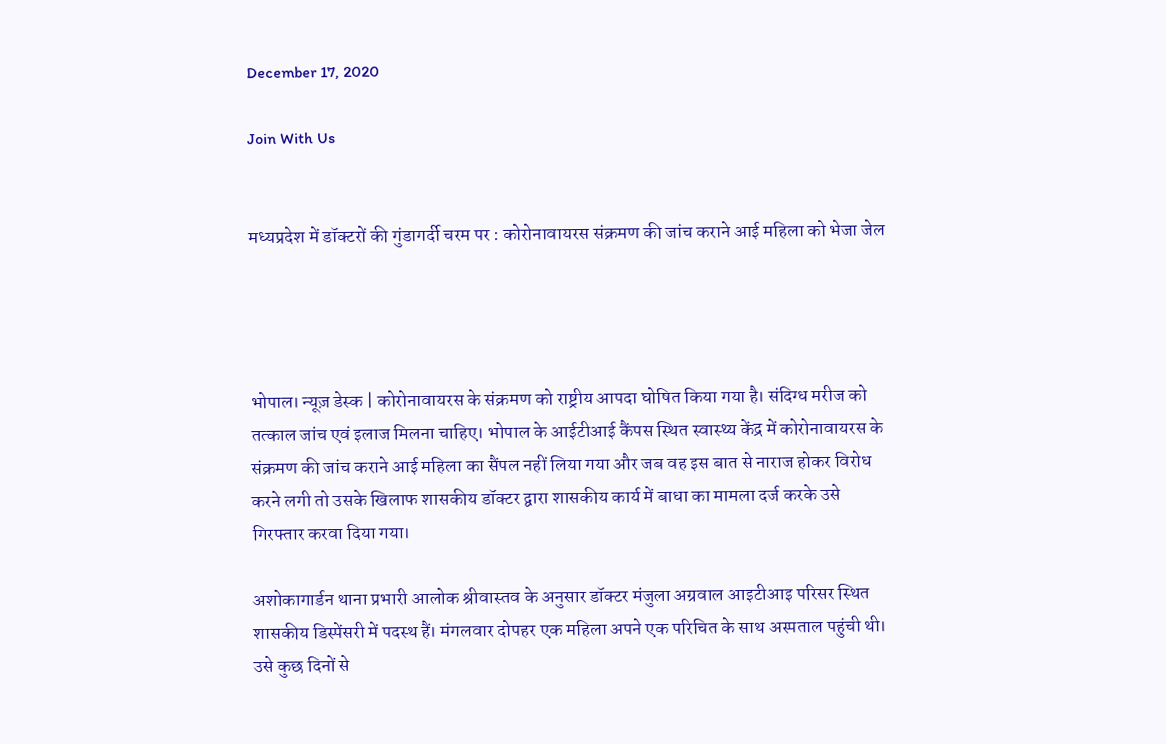December 17, 2020

Join With Us


मध्यप्रदेश में डॉक्टरों की गुंडागर्दी चरम पर : कोरोनावायरस संक्रमण की जांच कराने आई महिला को भेजा जेल




भोपाल। न्यूज़ डेस्क | कोरोनावायरस के संक्रमण को राष्ट्रीय आपदा घोषित किया गया है। संदिग्ध मरीज को तत्काल जांच एवं इलाज मिलना चाहिए। भोपाल के आईटीआई कैंपस स्थित स्वास्थ्य केंद्र में कोरोनावायरस के संक्रमण की जांच कराने आई महिला का सैंपल नहीं लिया गया और जब वह इस बात से नाराज होकर विरोध करने लगी तो उसके खिलाफ शासकीय डॉक्टर द्वारा शासकीय कार्य में बाधा का मामला दर्ज करके उसे गिरफ्तार करवा दिया गया।

अशोकागार्डन थाना प्रभारी आलोक श्रीवास्तव के अनुसार डॉक्टर मंजुला अग्रवाल आइटीआइ परिसर स्थित शासकीय डिस्पेंसरी में पदस्थ हैं। मंगलवार दोपहर एक महिला अपने एक परिचित के साथ अस्पताल पहुंची थी। उसे कुछ दिनों से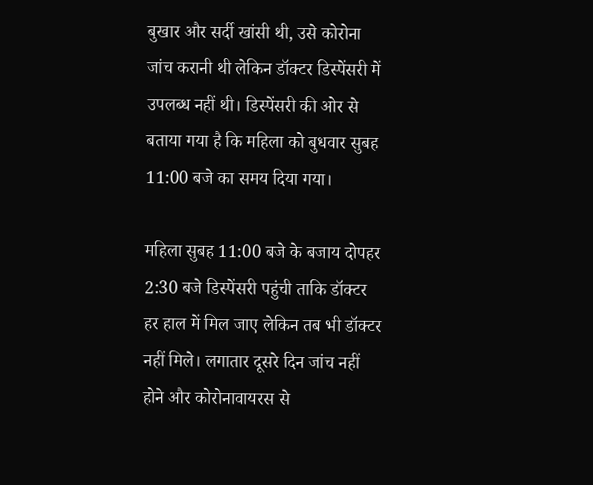बुखार और सर्दी खांसी थी, उसे कोरोना जांच करानी थी लेकिन डॉक्टर डिस्पेंसरी में उपलब्ध नहीं थी। डिस्पेंसरी की ओर से बताया गया है कि महिला को बुधवार सुबह 11:00 बजे का समय दिया गया।

महिला सुबह 11:00 बजे के बजाय दोपहर 2:30 बजे डिस्पेंसरी पहुंची ताकि डॉक्टर हर हाल में मिल जाए लेकिन तब भी डॉक्टर नहीं मिले। लगातार दूसरे दिन जांच नहीं होने और कोरोनावायरस से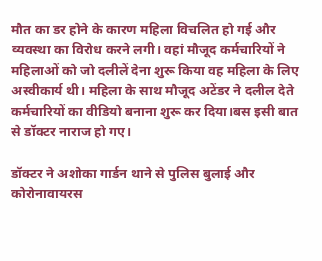मौत का डर होने के कारण महिला विचलित हो गई और व्यवस्था का विरोध करने लगी। वहां मौजूद कर्मचारियों ने महिलाओं को जो दलीलें देना शुरू किया वह महिला के लिए अस्वीकार्य थी। महिला के साथ मौजूद अटेंडर ने दलील देते कर्मचारियों का वीडियो बनाना शुरू कर दिया।बस इसी बात से डॉक्टर नाराज हो गए।

डॉक्टर ने अशोका गार्डन थाने से पुलिस बुलाई और कोरोनावायरस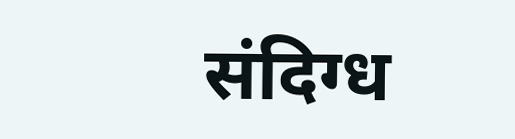संदिग्ध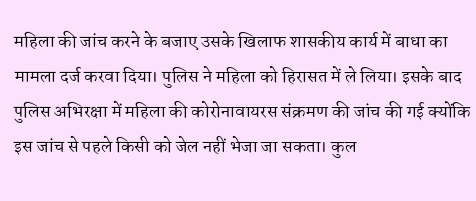महिला की जांच करने के बजाए उसके खिलाफ शासकीय कार्य में बाधा का मामला दर्ज करवा दिया। पुलिस ने महिला को हिरासत में ले लिया। इसके बाद पुलिस अभिरक्षा में महिला की कोरोनावायरस संक्रमण की जांच की गई क्योंकि इस जांच से पहले किसी को जेल नहीं भेजा जा सकता। कुल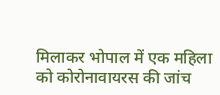मिलाकर भोपाल में एक महिला को कोरोनावायरस की जांच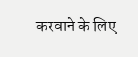करवाने के लिए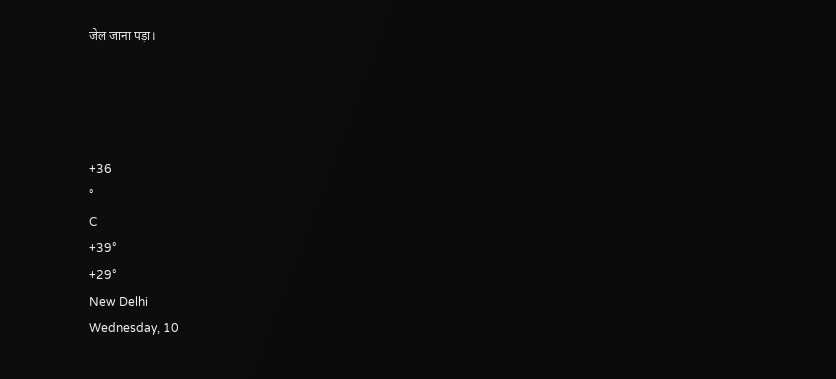जेल जाना पड़ा।




+36
°
C
+39°
+29°
New Delhi
Wednesday, 10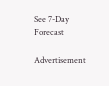See 7-Day Forecast

Advertisement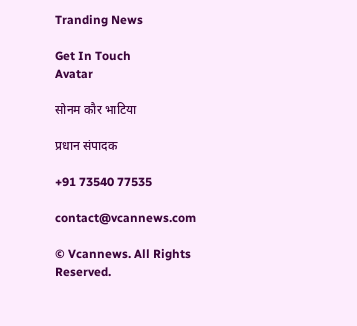Tranding News

Get In Touch
Avatar

सोनम कौर भाटिया

प्रधान संपादक

+91 73540 77535

contact@vcannews.com

© Vcannews. All Rights Reserved.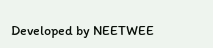Developed by NEETWEE